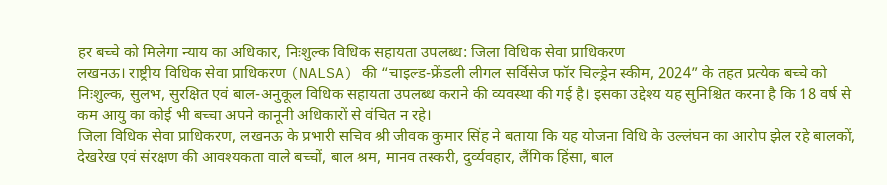हर बच्चे को मिलेगा न्याय का अधिकार, निःशुल्क विधिक सहायता उपलब्ध: जिला विधिक सेवा प्राधिकरण
लखनऊ। राष्ट्रीय विधिक सेवा प्राधिकरण (NALSA) की “चाइल्ड-फ्रेंडली लीगल सर्विसेज फॉर चिल्ड्रेन स्कीम, 2024” के तहत प्रत्येक बच्चे को निःशुल्क, सुलभ, सुरक्षित एवं बाल-अनुकूल विधिक सहायता उपलब्ध कराने की व्यवस्था की गई है। इसका उद्देश्य यह सुनिश्चित करना है कि 18 वर्ष से कम आयु का कोई भी बच्चा अपने कानूनी अधिकारों से वंचित न रहे।
जिला विधिक सेवा प्राधिकरण, लखनऊ के प्रभारी सचिव श्री जीवक कुमार सिंह ने बताया कि यह योजना विधि के उल्लंघन का आरोप झेल रहे बालकों, देखरेख एवं संरक्षण की आवश्यकता वाले बच्चों, बाल श्रम, मानव तस्करी, दुर्व्यवहार, लैंगिक हिंसा, बाल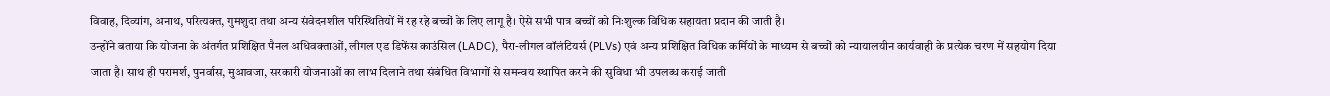विवाह, दिव्यांग, अनाथ, परित्यक्त, गुमशुदा तथा अन्य संवेदनशील परिस्थितियों में रह रहे बच्चों के लिए लागू है। ऐसे सभी पात्र बच्चों को निःशुल्क विधिक सहायता प्रदान की जाती है।
उन्होंने बताया कि योजना के अंतर्गत प्रशिक्षित पैनल अधिवक्ताओं, लीगल एड डिफेंस काउंसिल (LADC), पैरा-लीगल वॉलंटियर्स (PLVs) एवं अन्य प्रशिक्षित विधिक कर्मियों के माध्यम से बच्चों को न्यायालयीन कार्यवाही के प्रत्येक चरण में सहयोग दिया जाता है। साथ ही परामर्श, पुनर्वास, मुआवजा, सरकारी योजनाओं का लाभ दिलाने तथा संबंधित विभागों से समन्वय स्थापित करने की सुविधा भी उपलब्ध कराई जाती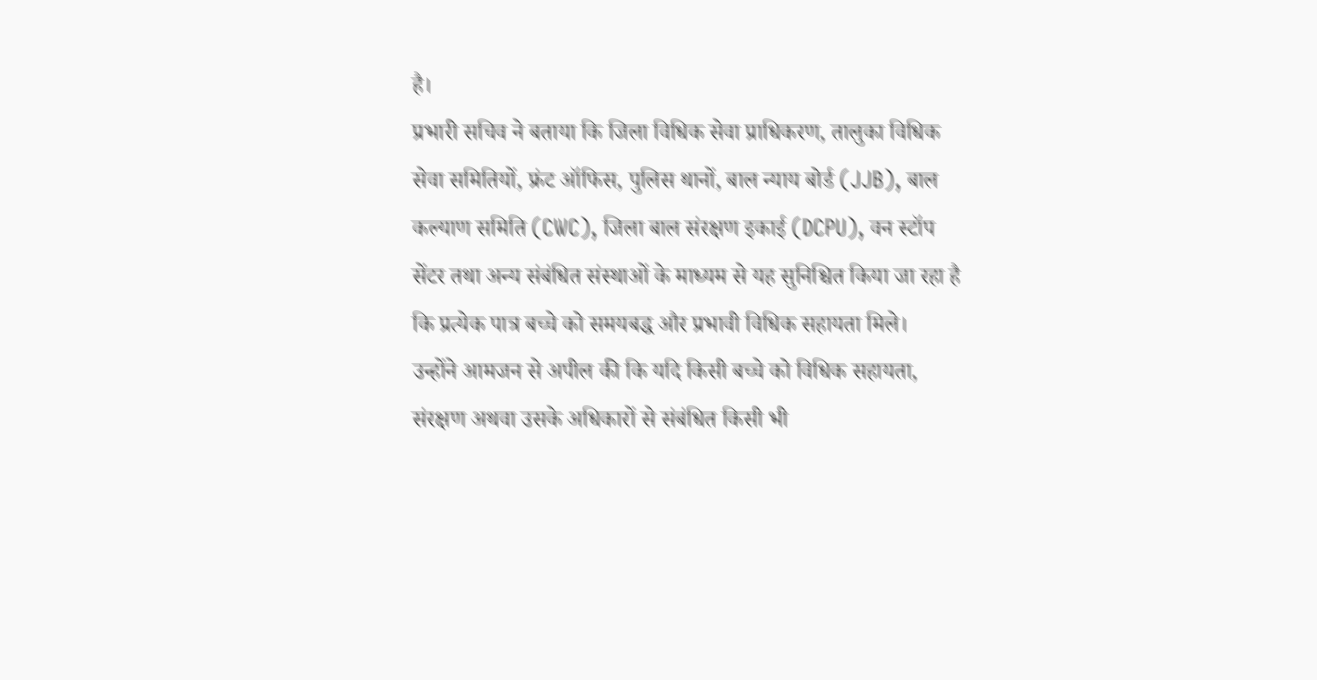है।
प्रभारी सचिव ने बताया कि जिला विधिक सेवा प्राधिकरण, तालुका विधिक सेवा समितियों, फ्रंट ऑफिस, पुलिस थानों, बाल न्याय बोर्ड (JJB), बाल कल्याण समिति (CWC), जिला बाल संरक्षण इकाई (DCPU), वन स्टॉप सेंटर तथा अन्य संबंधित संस्थाओं के माध्यम से यह सुनिश्चित किया जा रहा है कि प्रत्येक पात्र बच्चे को समयबद्ध और प्रभावी विधिक सहायता मिले।
उन्होंने आमजन से अपील की कि यदि किसी बच्चे को विधिक सहायता, संरक्षण अथवा उसके अधिकारों से संबंधित किसी भी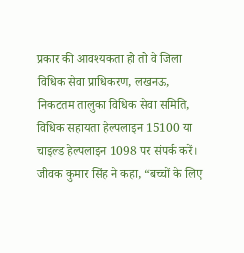प्रकार की आवश्यकता हो तो वे जिला विधिक सेवा प्राधिकरण, लखनऊ, निकटतम तालुका विधिक सेवा समिति, विधिक सहायता हेल्पलाइन 15100 या चाइल्ड हेल्पलाइन 1098 पर संपर्क करें।
जीवक कुमार सिंह ने कहा, “बच्चों के लिए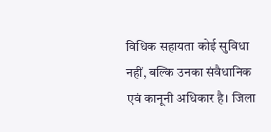विधिक सहायता कोई सुविधा नहीं, बल्कि उनका संवैधानिक एवं कानूनी अधिकार है। जिला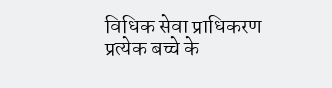विधिक सेवा प्राधिकरण प्रत्येक बच्चे के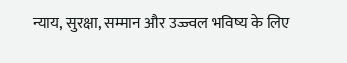न्याय, सुरक्षा, सम्मान और उज्ज्वल भविष्य के लिए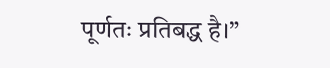पूर्णतः प्रतिबद्ध है।”